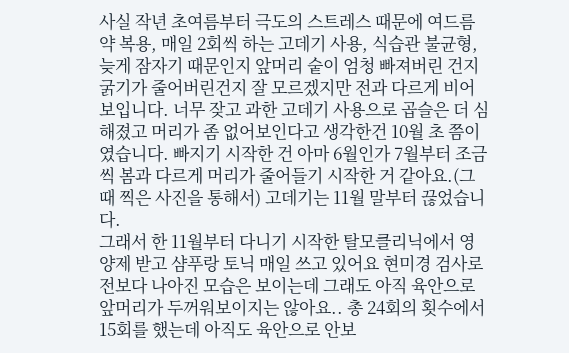사실 작년 초여름부터 극도의 스트레스 때문에 여드름약 복용, 매일 2회씩 하는 고데기 사용, 식습관 불균형, 늦게 잠자기 때문인지 앞머리 숱이 엄청 빠져버린 건지 굵기가 줄어버린건지 잘 모르겠지만 전과 다르게 비어보입니다. 너무 잦고 과한 고데기 사용으로 곱슬은 더 심해졌고 머리가 좀 없어보인다고 생각한건 10월 초 쯤이였습니다. 빠지기 시작한 건 아마 6월인가 7월부터 조금씩 봄과 다르게 머리가 줄어들기 시작한 거 같아요.(그 때 찍은 사진을 통해서) 고데기는 11월 말부터 끊었습니다.
그래서 한 11월부터 다니기 시작한 탈모클리닉에서 영양제 받고 샴푸랑 토닉 매일 쓰고 있어요 현미경 검사로 전보다 나아진 모습은 보이는데 그래도 아직 육안으로 앞머리가 두꺼워보이지는 않아요.. 총 24회의 횟수에서 15회를 했는데 아직도 육안으로 안보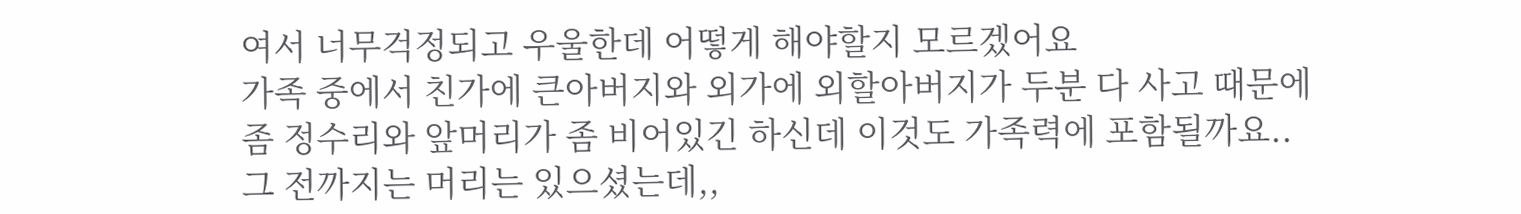여서 너무걱정되고 우울한데 어떻게 해야할지 모르겠어요
가족 중에서 친가에 큰아버지와 외가에 외할아버지가 두분 다 사고 때문에 좀 정수리와 앞머리가 좀 비어있긴 하신데 이것도 가족력에 포함될까요..그 전까지는 머리는 있으셨는데,,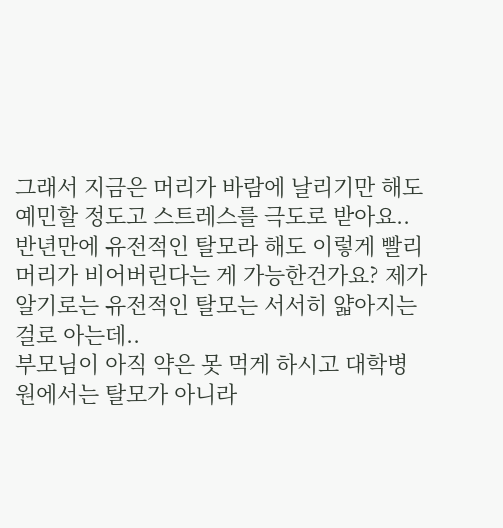그래서 지금은 머리가 바람에 날리기만 해도 예민할 정도고 스트레스를 극도로 받아요..반년만에 유전적인 탈모라 해도 이렇게 빨리 머리가 비어버린다는 게 가능한건가요? 제가 알기로는 유전적인 탈모는 서서히 얇아지는 걸로 아는데..
부모님이 아직 약은 못 먹게 하시고 대학병원에서는 탈모가 아니라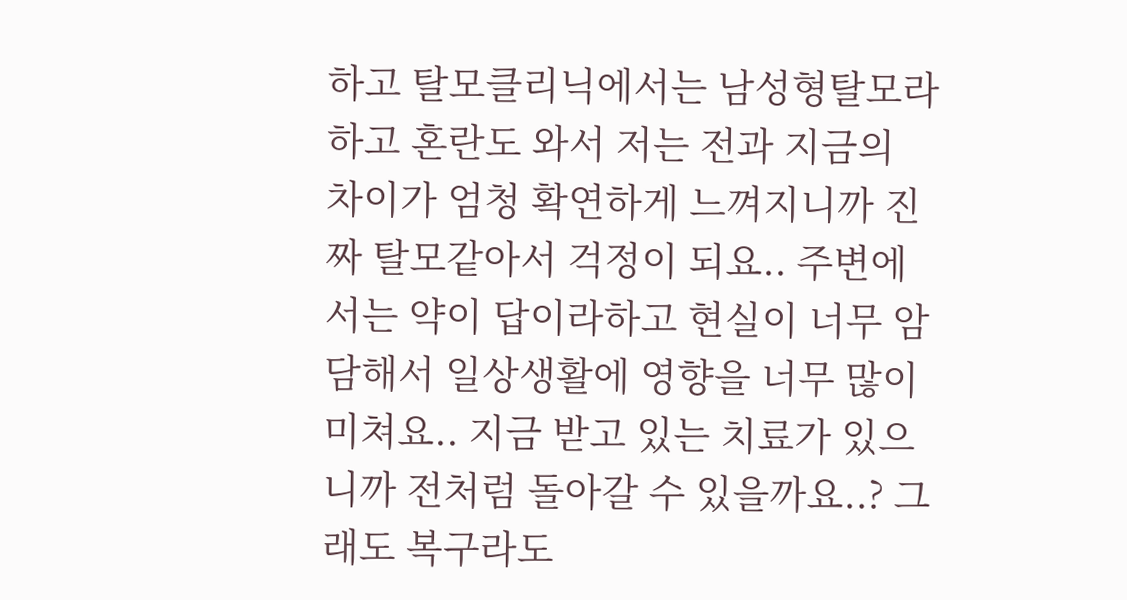하고 탈모클리닉에서는 남성형탈모라하고 혼란도 와서 저는 전과 지금의 차이가 엄청 확연하게 느껴지니까 진짜 탈모같아서 걱정이 되요.. 주변에서는 약이 답이라하고 현실이 너무 암담해서 일상생활에 영향을 너무 많이 미쳐요.. 지금 받고 있는 치료가 있으니까 전처럼 돌아갈 수 있을까요..? 그래도 복구라도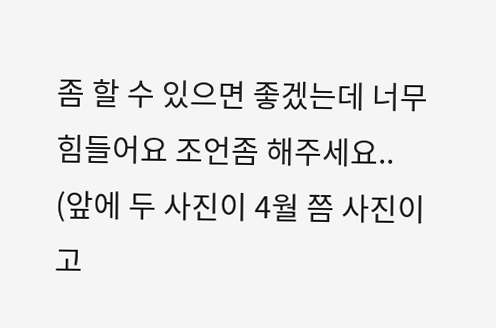좀 할 수 있으면 좋겠는데 너무 힘들어요 조언좀 해주세요..
(앞에 두 사진이 4월 쯤 사진이고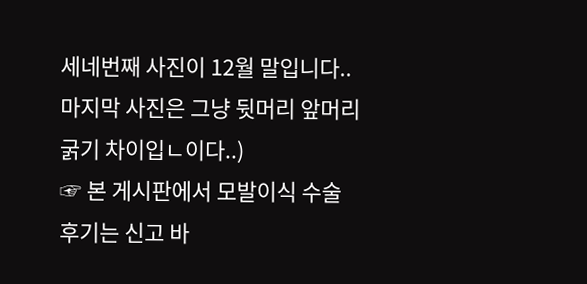세네번째 사진이 12월 말입니다..마지막 사진은 그냥 뒷머리 앞머리 굵기 차이입ㄴ이다..)
☞ 본 게시판에서 모발이식 수술 후기는 신고 바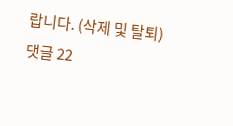랍니다. (삭제 및 탈퇴)
댓글 22